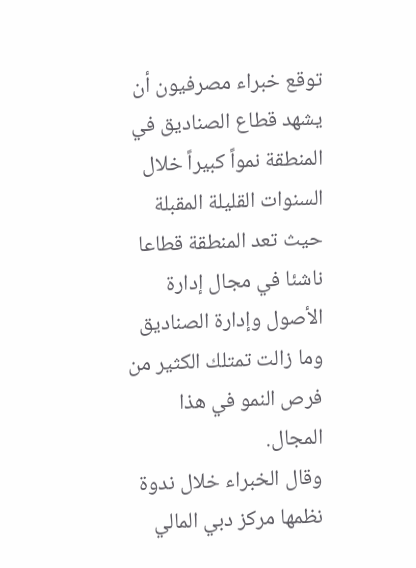توقع خبراء مصرفيون أن يشهد قطاع الصناديق في المنطقة نمواً كبيراً خلال السنوات القليلة المقبلة حيث تعد المنطقة قطاعا ناشئا في مجال إدارة الأصول وإدارة الصناديق وما زالت تمتلك الكثير من فرص النمو في هذا المجال.
وقال الخبراء خلال ندوة نظمها مركز دبي المالي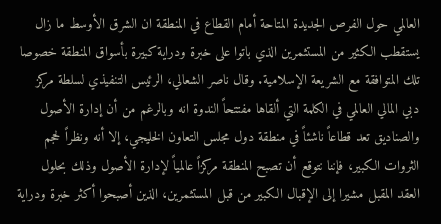العالمي حول الفرص الجديدة المتاحة أمام القطاع في المنطقة ان الشرق الأوسط ما زال يستقطب الكثير من المستثمرين الذي باتوا على خبرة ودراية كبيرة بأسواق المنطقة خصوصا تلك المتوافقة مع الشريعة الإسلامية. وقال ناصر الشعالي، الرئيس التنفيذي لسلطة مركز دبي المالي العالمي في الكلمة التي ألقاها مفتتحاً الندوة انه وبالرغم من أن إدارة الأصول والصناديق تعد قطاعاً ناشئاً في منطقة دول مجلس التعاون الخليجي، إلا أنه ونظراً لحجم الثروات الكبير، فإننا نتوقع أن تصبح المنطقة مركزاً عالمياً لإدارة الأصول وذلك بحلول العقد المقبل مشيرا إلى الإقبال الكبير من قبل المستثمرين، الذين أصبحوا أكثر خبرة ودراية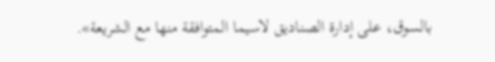بالسوق، على إدارة الصناديق لاسيما المتوافقة منها مع الشريعة».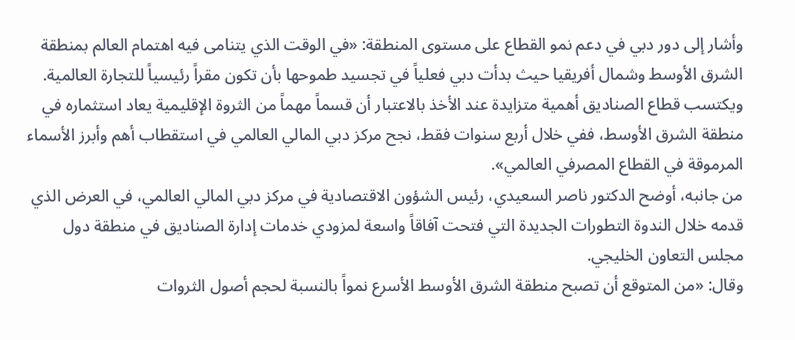وأشار إلى دور دبي في دعم نمو القطاع على مستوى المنطقة: «في الوقت الذي يتنامى فيه اهتمام العالم بمنطقة الشرق الأوسط وشمال أفريقيا حيث بدأت دبي فعلياً في تجسيد طموحها بأن تكون مقراً رئيسياً للتجارة العالمية. ويكتسب قطاع الصناديق أهمية متزايدة عند الأخذ بالاعتبار أن قسماً مهماً من الثروة الإقليمية يعاد استثماره في منطقة الشرق الأوسط، ففي خلال أربع سنوات فقط، نجح مركز دبي المالي العالمي في استقطاب أهم وأبرز الأسماء المرموقة في القطاع المصرفي العالمي».
من جانبه، أوضح الدكتور ناصر السعيدي، رئيس الشؤون الاقتصادية في مركز دبي المالي العالمي، في العرض الذي قدمه خلال الندوة التطورات الجديدة التي فتحت آفاقاً واسعة لمزودي خدمات إدارة الصناديق في منطقة دول مجلس التعاون الخليجي.
وقال: «من المتوقع أن تصبح منطقة الشرق الأوسط الأسرع نمواً بالنسبة لحجم أصول الثروات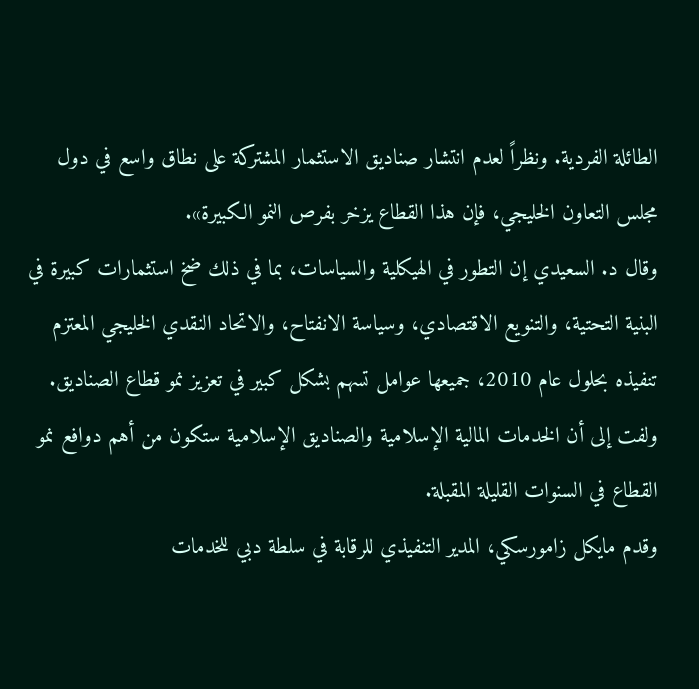الطائلة الفردية. ونظراً لعدم انتشار صناديق الاستثمار المشتركة على نطاق واسع في دول مجلس التعاون الخليجي، فإن هذا القطاع يزخر بفرص النمو الكبيرة».
وقال د. السعيدي إن التطور في الهيكلية والسياسات، بما في ذلك ضخ استثمارات كبيرة في البنية التحتية، والتنويع الاقتصادي، وسياسة الانفتاح، والاتحاد النقدي الخليجي المعتزم تنفيذه بحلول عام 2010، جميعها عوامل تسهم بشكل كبير في تعزيز نمو قطاع الصناديق. ولفت إلى أن الخدمات المالية الإسلامية والصناديق الإسلامية ستكون من أهم دوافع نمو القطاع في السنوات القليلة المقبلة.
وقدم مايكل زامورسكي، المدير التنفيذي للرقابة في سلطة دبي للخدمات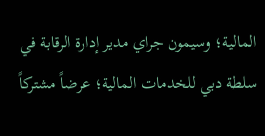المالية؛ وسيمون جراي مدير إدارة الرقابة في سلطة دبي للخدمات المالية؛ عرضاً مشتركاً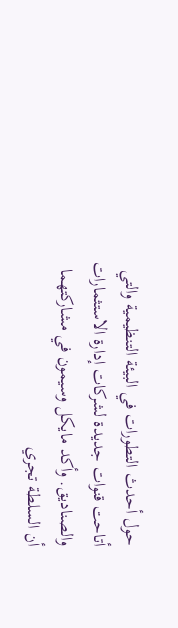حول أحدث التطورات في البيئة التنظيمية والتي أتاحت قنوات جديدة لشركات إدارة الاستثمارات والصناديق. وأكد مايكل وسيمون في مشاركتهما أن السلطة تجري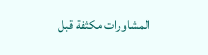المشاورات مكثفة قبل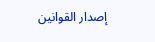إصدار القوانين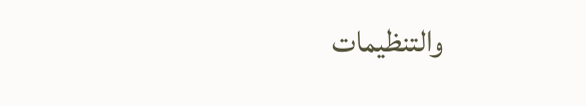والتنظيمات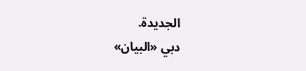الجديدة.
دبي «البيان»